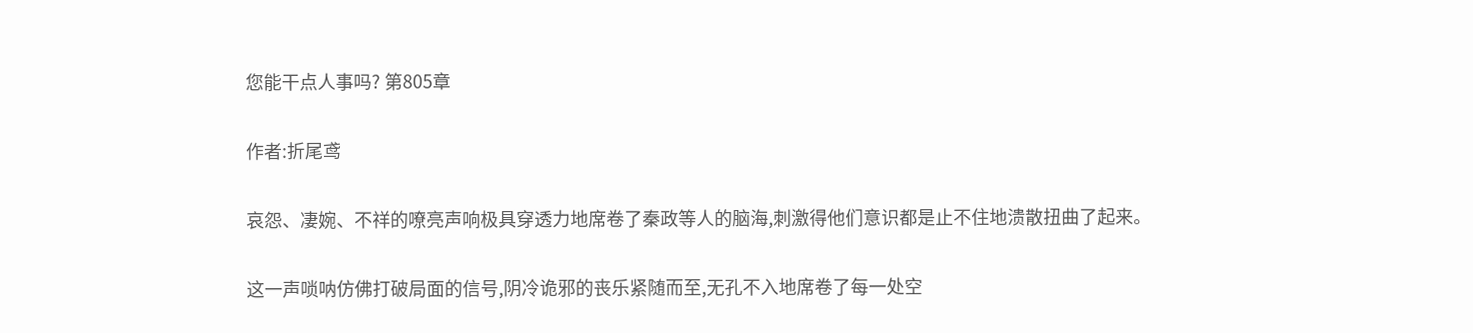您能干点人事吗? 第805章

作者:折尾鸢

哀怨、凄婉、不祥的嘹亮声响极具穿透力地席卷了秦政等人的脑海,刺激得他们意识都是止不住地溃散扭曲了起来。

这一声唢呐仿佛打破局面的信号,阴冷诡邪的丧乐紧随而至,无孔不入地席卷了每一处空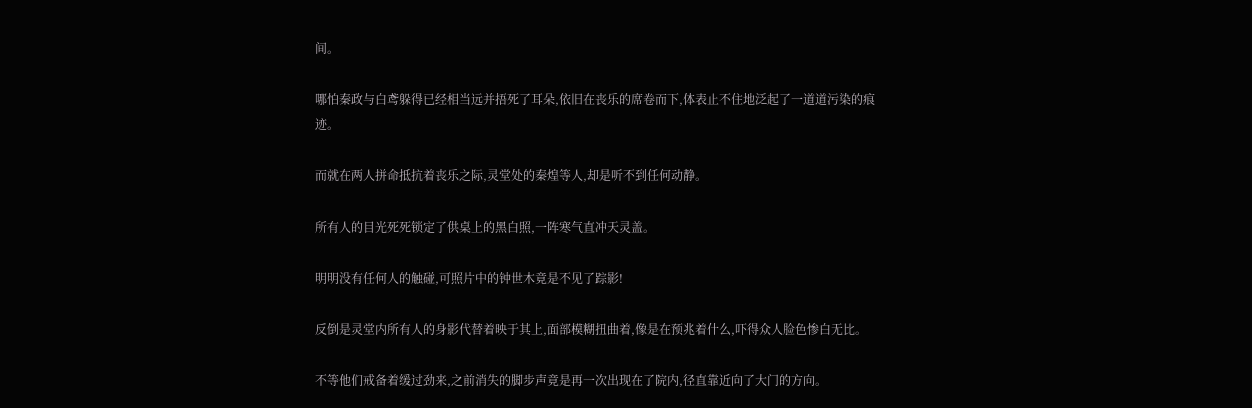间。

哪怕秦政与白鸢躲得已经相当远并捂死了耳朵,依旧在丧乐的席卷而下,体表止不住地泛起了一道道污染的痕迹。

而就在两人拼命抵抗着丧乐之际,灵堂处的秦煌等人,却是听不到任何动静。

所有人的目光死死锁定了供桌上的黑白照,一阵寒气直冲天灵盖。

明明没有任何人的触碰,可照片中的钟世木竟是不见了踪影!

反倒是灵堂内所有人的身影代替着映于其上,面部模糊扭曲着,像是在预兆着什么,吓得众人脸色惨白无比。

不等他们戒备着缓过劲来,之前消失的脚步声竟是再一次出现在了院内,径直靠近向了大门的方向。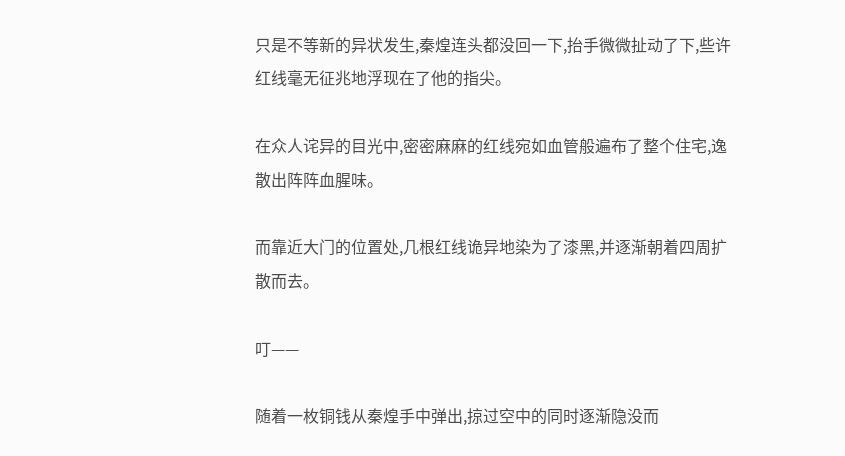只是不等新的异状发生,秦煌连头都没回一下,抬手微微扯动了下,些许红线毫无征兆地浮现在了他的指尖。

在众人诧异的目光中,密密麻麻的红线宛如血管般遍布了整个住宅,逸散出阵阵血腥味。

而靠近大门的位置处,几根红线诡异地染为了漆黑,并逐渐朝着四周扩散而去。

叮——

随着一枚铜钱从秦煌手中弹出,掠过空中的同时逐渐隐没而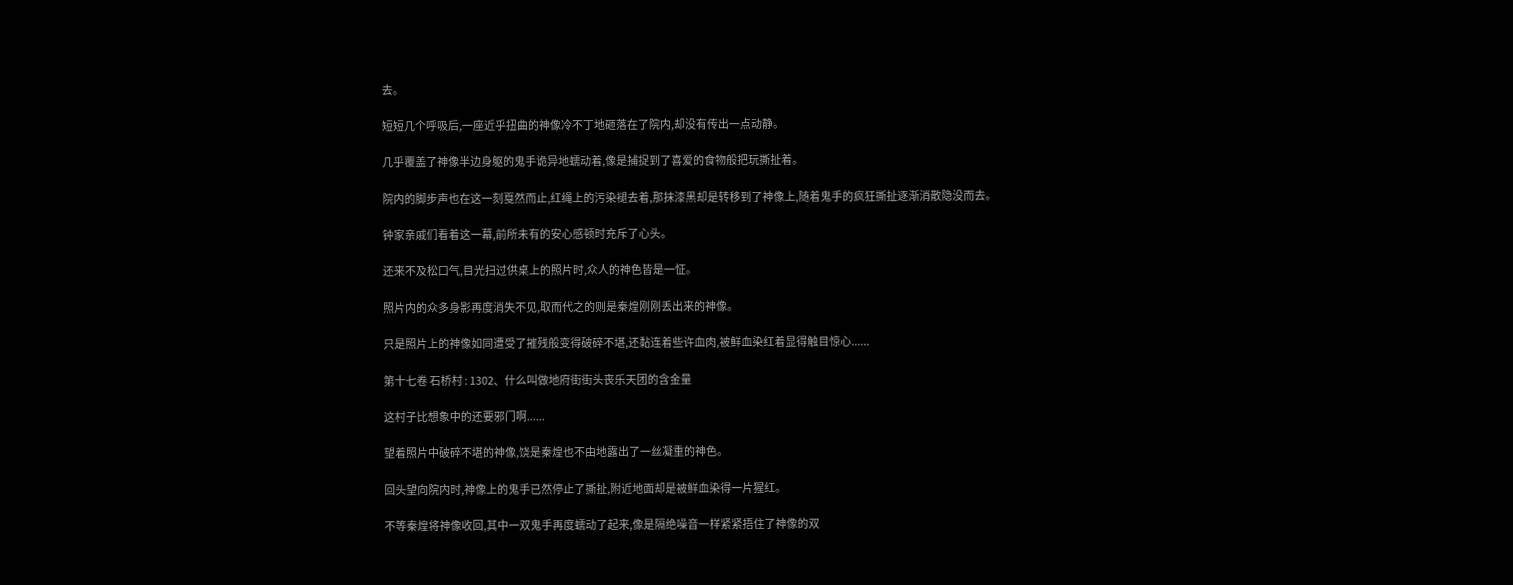去。

短短几个呼吸后,一座近乎扭曲的神像冷不丁地砸落在了院内,却没有传出一点动静。

几乎覆盖了神像半边身躯的鬼手诡异地蠕动着,像是捕捉到了喜爱的食物般把玩撕扯着。

院内的脚步声也在这一刻戛然而止,红绳上的污染褪去着,那抹漆黑却是转移到了神像上,随着鬼手的疯狂撕扯逐渐消散隐没而去。

钟家亲戚们看着这一幕,前所未有的安心感顿时充斥了心头。

还来不及松口气,目光扫过供桌上的照片时,众人的神色皆是一怔。

照片内的众多身影再度消失不见,取而代之的则是秦煌刚刚丢出来的神像。

只是照片上的神像如同遭受了摧残般变得破碎不堪,还黏连着些许血肉,被鲜血染红着显得触目惊心......

第十七卷 石桥村 : 1302、什么叫做地府街街头丧乐天团的含金量

这村子比想象中的还要邪门啊......

望着照片中破碎不堪的神像,饶是秦煌也不由地露出了一丝凝重的神色。

回头望向院内时,神像上的鬼手已然停止了撕扯,附近地面却是被鲜血染得一片猩红。

不等秦煌将神像收回,其中一双鬼手再度蠕动了起来,像是隔绝噪音一样紧紧捂住了神像的双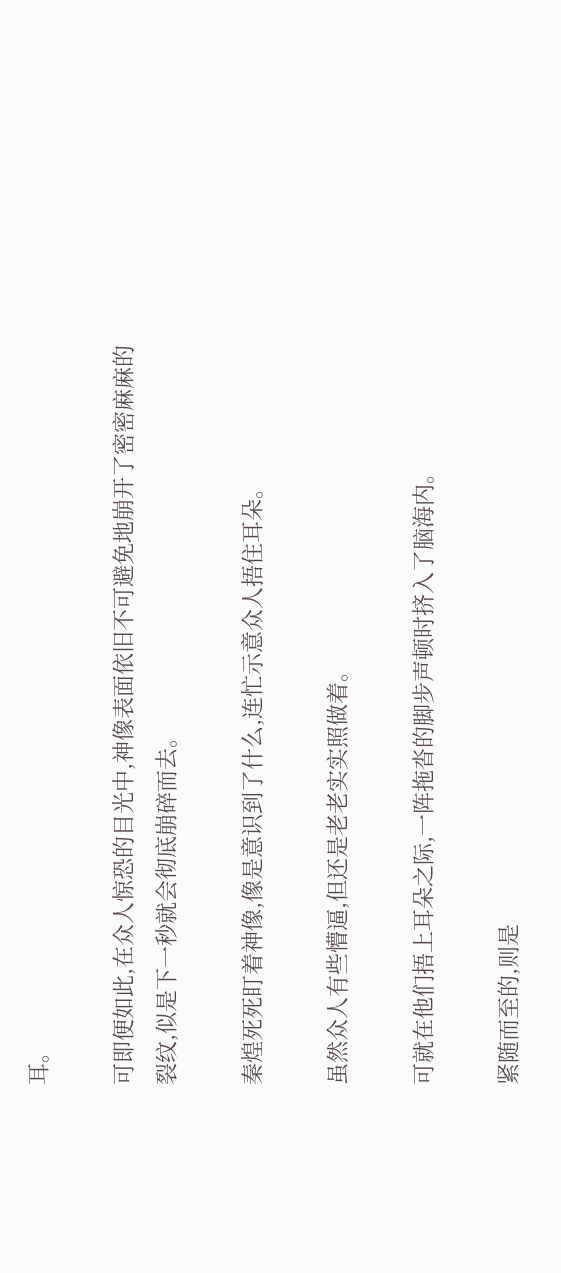耳。

可即便如此,在众人惊恐的目光中,神像表面依旧不可避免地崩开了密密麻麻的裂纹,似是下一秒就会彻底崩碎而去。

秦煌死死盯着神像,像是意识到了什么,连忙示意众人捂住耳朵。

虽然众人有些懵逼,但还是老老实实照做着。

可就在他们捂上耳朵之际,一阵拖沓的脚步声顿时挤入了脑海内。

紧随而至的,则是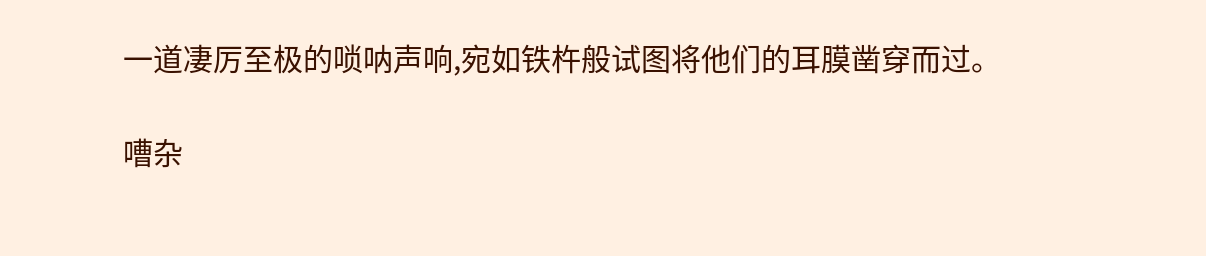一道凄厉至极的唢呐声响,宛如铁杵般试图将他们的耳膜凿穿而过。

嘈杂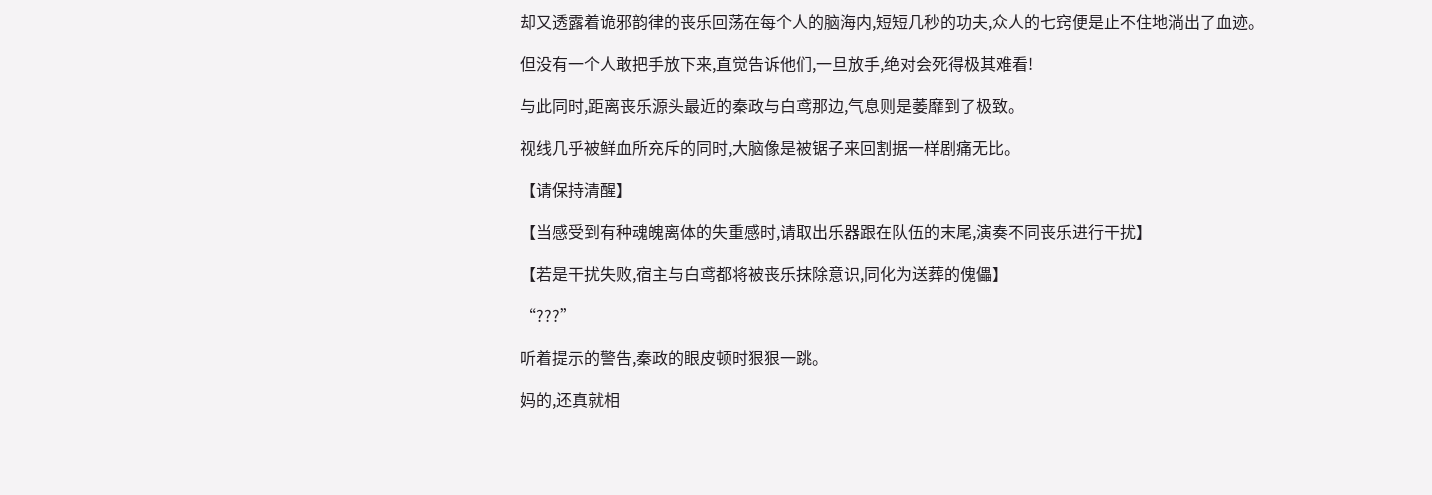却又透露着诡邪韵律的丧乐回荡在每个人的脑海内,短短几秒的功夫,众人的七窍便是止不住地淌出了血迹。

但没有一个人敢把手放下来,直觉告诉他们,一旦放手,绝对会死得极其难看!

与此同时,距离丧乐源头最近的秦政与白鸢那边,气息则是萎靡到了极致。

视线几乎被鲜血所充斥的同时,大脑像是被锯子来回割据一样剧痛无比。

【请保持清醒】

【当感受到有种魂魄离体的失重感时,请取出乐器跟在队伍的末尾,演奏不同丧乐进行干扰】

【若是干扰失败,宿主与白鸢都将被丧乐抹除意识,同化为送葬的傀儡】

“???”

听着提示的警告,秦政的眼皮顿时狠狠一跳。

妈的,还真就相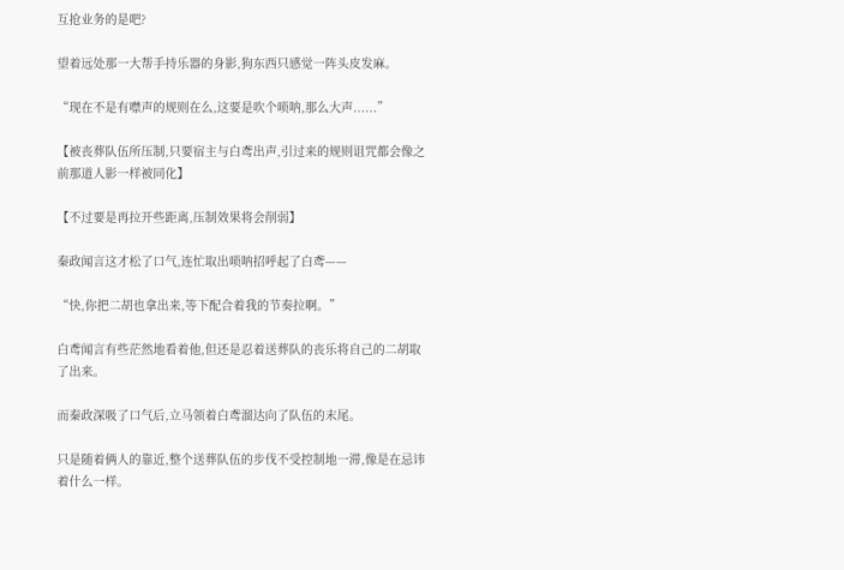互抢业务的是吧?

望着远处那一大帮手持乐器的身影,狗东西只感觉一阵头皮发麻。

“现在不是有噤声的规则在么,这要是吹个唢呐,那么大声......”

【被丧葬队伍所压制,只要宿主与白鸢出声,引过来的规则诅咒都会像之前那道人影一样被同化】

【不过要是再拉开些距离,压制效果将会削弱】

秦政闻言这才松了口气,连忙取出唢呐招呼起了白鸢——

“快,你把二胡也拿出来,等下配合着我的节奏拉啊。”

白鸢闻言有些茫然地看着他,但还是忍着送葬队的丧乐将自己的二胡取了出来。

而秦政深吸了口气后,立马领着白鸢溜达向了队伍的末尾。

只是随着俩人的靠近,整个送葬队伍的步伐不受控制地一滞,像是在忌讳着什么一样。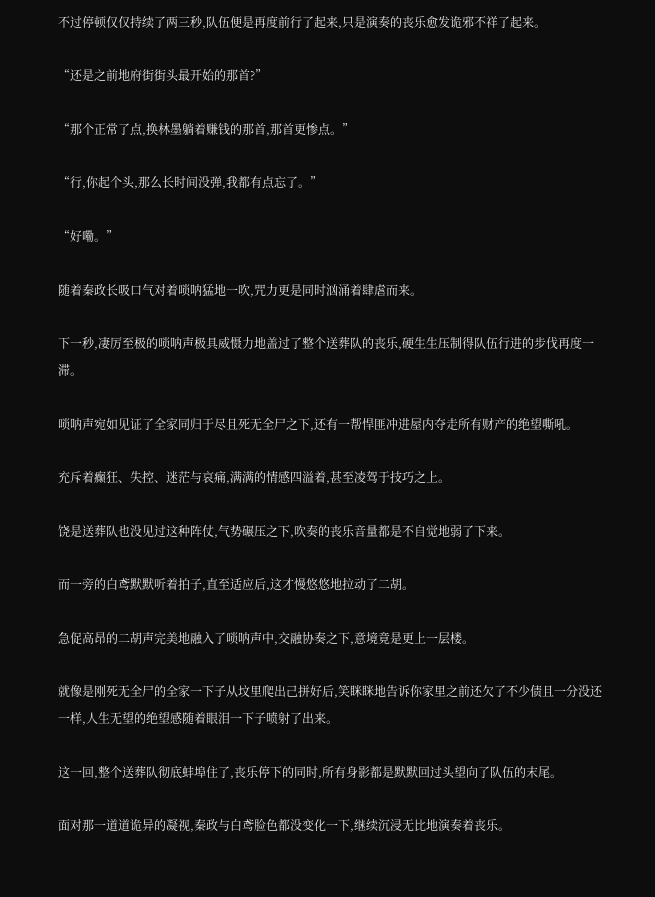不过停顿仅仅持续了两三秒,队伍便是再度前行了起来,只是演奏的丧乐愈发诡邪不祥了起来。

“还是之前地府街街头最开始的那首?”

“那个正常了点,换林墨躺着赚钱的那首,那首更惨点。”

“行,你起个头,那么长时间没弹,我都有点忘了。”

“好嘞。”

随着秦政长吸口气对着唢呐猛地一吹,咒力更是同时汹涌着肆虐而来。

下一秒,凄厉至极的唢呐声极具威慑力地盖过了整个送葬队的丧乐,硬生生压制得队伍行进的步伐再度一滞。

唢呐声宛如见证了全家同归于尽且死无全尸之下,还有一帮悍匪冲进屋内夺走所有财产的绝望嘶吼。

充斥着癫狂、失控、迷茫与哀痛,满满的情感四溢着,甚至凌驾于技巧之上。

饶是送葬队也没见过这种阵仗,气势碾压之下,吹奏的丧乐音量都是不自觉地弱了下来。

而一旁的白鸢默默听着拍子,直至适应后,这才慢悠悠地拉动了二胡。

急促高昂的二胡声完美地融入了唢呐声中,交融协奏之下,意境竟是更上一层楼。

就像是刚死无全尸的全家一下子从坟里爬出己拼好后,笑眯眯地告诉你家里之前还欠了不少债且一分没还一样,人生无望的绝望感随着眼泪一下子喷射了出来。

这一回,整个送葬队彻底蚌埠住了,丧乐停下的同时,所有身影都是默默回过头望向了队伍的末尾。

面对那一道道诡异的凝视,秦政与白鸢脸色都没变化一下,继续沉浸无比地演奏着丧乐。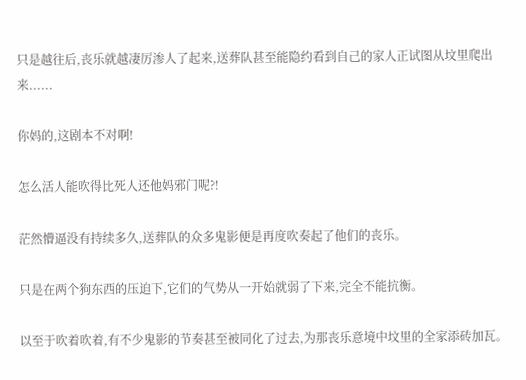只是越往后,丧乐就越凄厉渗人了起来,送葬队甚至能隐约看到自己的家人正试图从坟里爬出来......

你妈的,这剧本不对啊!

怎么活人能吹得比死人还他妈邪门呢?!

茫然懵逼没有持续多久,送葬队的众多鬼影便是再度吹奏起了他们的丧乐。

只是在两个狗东西的压迫下,它们的气势从一开始就弱了下来,完全不能抗衡。

以至于吹着吹着,有不少鬼影的节奏甚至被同化了过去,为那丧乐意境中坟里的全家添砖加瓦。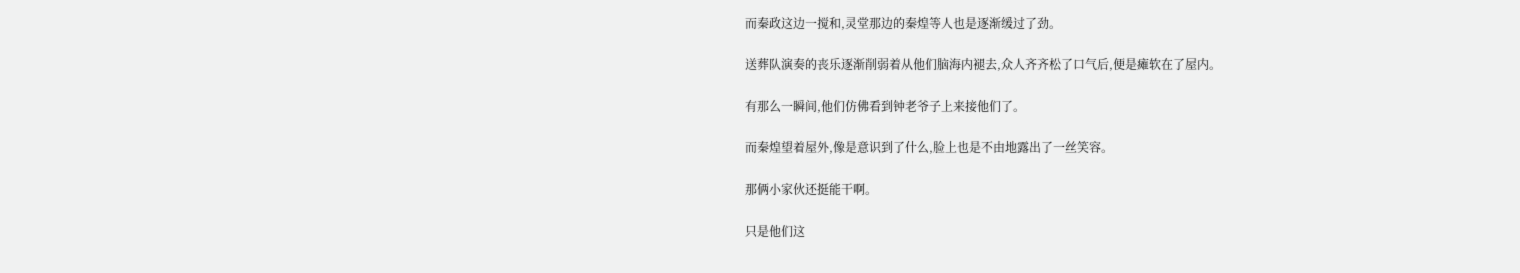而秦政这边一搅和,灵堂那边的秦煌等人也是逐渐缓过了劲。

送葬队演奏的丧乐逐渐削弱着从他们脑海内褪去,众人齐齐松了口气后,便是瘫软在了屋内。

有那么一瞬间,他们仿佛看到钟老爷子上来接他们了。

而秦煌望着屋外,像是意识到了什么,脸上也是不由地露出了一丝笑容。

那俩小家伙还挺能干啊。

只是他们这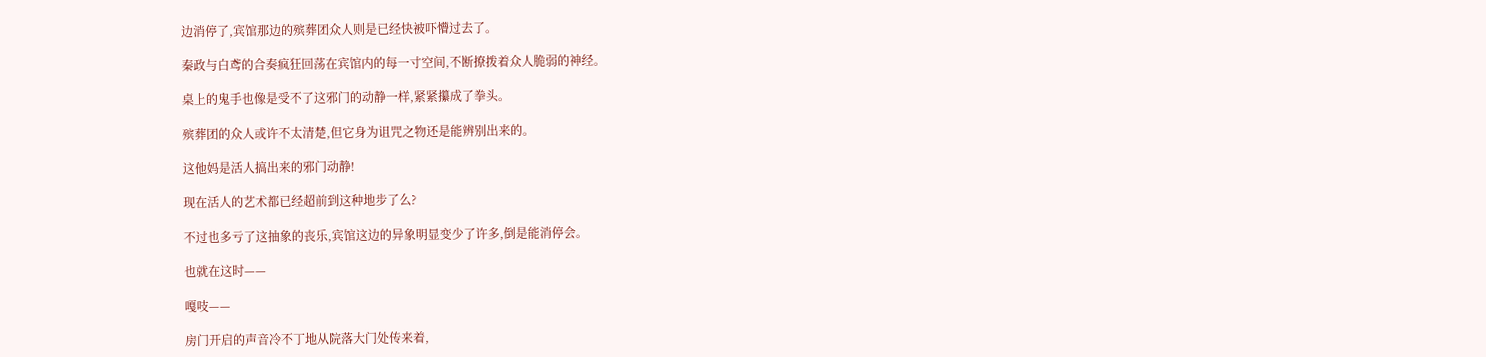边消停了,宾馆那边的殡葬团众人则是已经快被吓懵过去了。

秦政与白鸢的合奏疯狂回荡在宾馆内的每一寸空间,不断撩拨着众人脆弱的神经。

桌上的鬼手也像是受不了这邪门的动静一样,紧紧攥成了拳头。

殡葬团的众人或许不太清楚,但它身为诅咒之物还是能辨别出来的。

这他妈是活人搞出来的邪门动静!

现在活人的艺术都已经超前到这种地步了么?

不过也多亏了这抽象的丧乐,宾馆这边的异象明显变少了许多,倒是能消停会。

也就在这时——

嘎吱——

房门开启的声音冷不丁地从院落大门处传来着,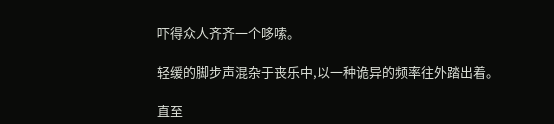吓得众人齐齐一个哆嗦。

轻缓的脚步声混杂于丧乐中,以一种诡异的频率往外踏出着。

直至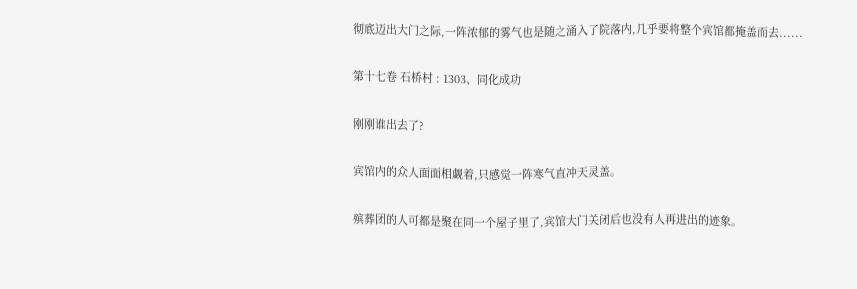彻底迈出大门之际,一阵浓郁的雾气也是随之涌入了院落内,几乎要将整个宾馆都掩盖而去......

第十七卷 石桥村 : 1303、同化成功

刚刚谁出去了?

宾馆内的众人面面相觑着,只感觉一阵寒气直冲天灵盖。

殡葬团的人可都是聚在同一个屋子里了,宾馆大门关闭后也没有人再进出的迹象。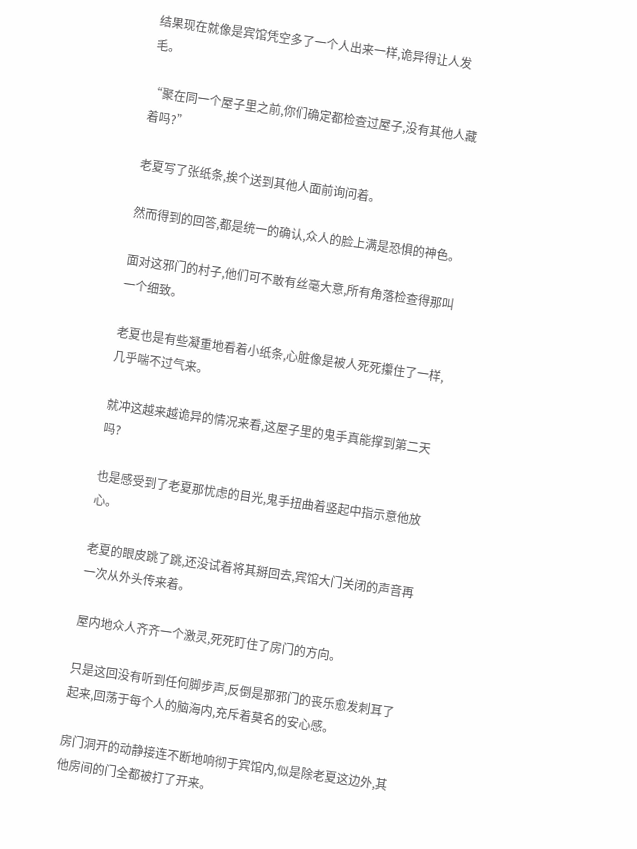结果现在就像是宾馆凭空多了一个人出来一样,诡异得让人发毛。

“聚在同一个屋子里之前,你们确定都检查过屋子,没有其他人藏着吗?”

老夏写了张纸条,挨个送到其他人面前询问着。

然而得到的回答,都是统一的确认,众人的脸上满是恐惧的神色。

面对这邪门的村子,他们可不敢有丝毫大意,所有角落检查得那叫一个细致。

老夏也是有些凝重地看着小纸条,心脏像是被人死死攥住了一样,几乎喘不过气来。

就冲这越来越诡异的情况来看,这屋子里的鬼手真能撑到第二天吗?

也是感受到了老夏那忧虑的目光,鬼手扭曲着竖起中指示意他放心。

老夏的眼皮跳了跳,还没试着将其掰回去,宾馆大门关闭的声音再一次从外头传来着。

屋内地众人齐齐一个激灵,死死盯住了房门的方向。

只是这回没有听到任何脚步声,反倒是那邪门的丧乐愈发刺耳了起来,回荡于每个人的脑海内,充斥着莫名的安心感。

房门洞开的动静接连不断地响彻于宾馆内,似是除老夏这边外,其他房间的门全都被打了开来。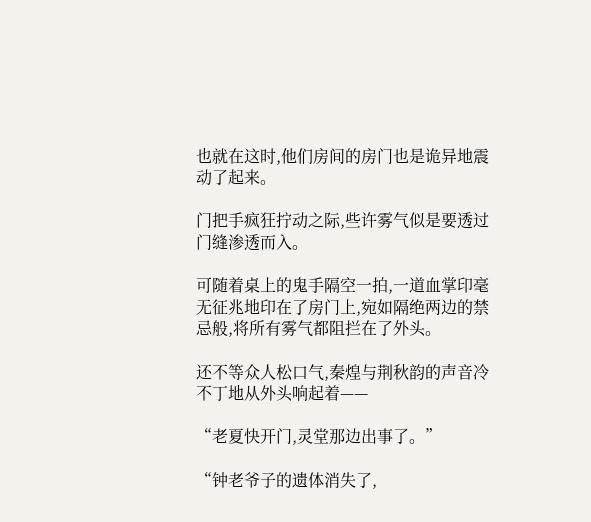也就在这时,他们房间的房门也是诡异地震动了起来。

门把手疯狂拧动之际,些许雾气似是要透过门缝渗透而入。

可随着桌上的鬼手隔空一拍,一道血掌印毫无征兆地印在了房门上,宛如隔绝两边的禁忌般,将所有雾气都阻拦在了外头。

还不等众人松口气,秦煌与荆秋韵的声音冷不丁地从外头响起着——

“老夏快开门,灵堂那边出事了。”

“钟老爷子的遗体消失了,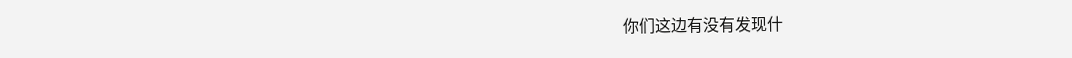你们这边有没有发现什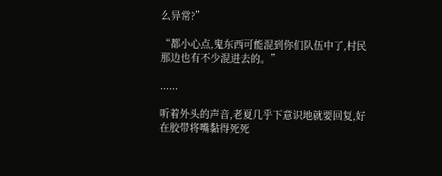么异常?”

“都小心点,鬼东西可能混到你们队伍中了,村民那边也有不少混进去的。”

......

听着外头的声音,老夏几乎下意识地就要回复,好在胶带将嘴黏得死死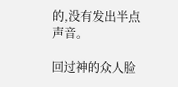的,没有发出半点声音。

回过神的众人脸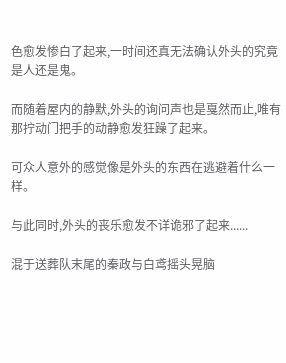色愈发惨白了起来,一时间还真无法确认外头的究竟是人还是鬼。

而随着屋内的静默,外头的询问声也是戛然而止,唯有那拧动门把手的动静愈发狂躁了起来。

可众人意外的感觉像是外头的东西在逃避着什么一样。

与此同时,外头的丧乐愈发不详诡邪了起来......

混于送葬队末尾的秦政与白鸢摇头晃脑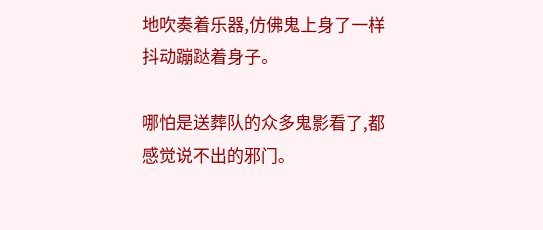地吹奏着乐器,仿佛鬼上身了一样抖动蹦跶着身子。

哪怕是送葬队的众多鬼影看了,都感觉说不出的邪门。